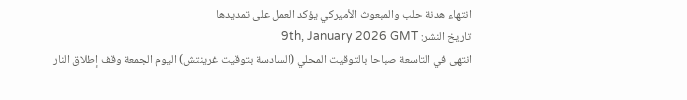انتهاء هدنة حلب والمبعوث الأميركي يؤكد العمل على تمديدها
تاريخ النشر: 9th, January 2026 GMT
انتهى في التاسعة صباحا بالتوقيت المحلي (السادسة بتوقيت غرينتش) اليوم الجمعة وقف إطلاق النار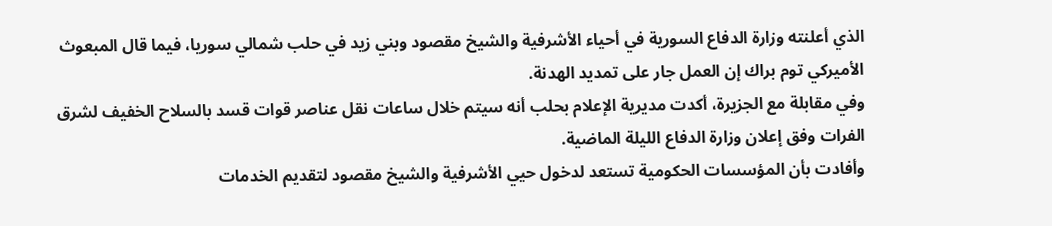الذي أعلنته وزارة الدفاع السورية في أحياء الأشرفية والشيخ مقصود وبني زيد في حلب شمالي سوريا، فيما قال المبعوث الأميركي توم براك إن العمل جار على تمديد الهدنة.
وفي مقابلة مع الجزيرة، أكدت مديرية الإعلام بحلب أنه سيتم خلال ساعات نقل عناصر قوات قسد بالسلاح الخفيف لشرق الفرات وفق إعلان وزارة الدفاع الليلة الماضية.
وأفادت بأن المؤسسات الحكومية تستعد لدخول حيي الأشرفية والشيخ مقصود لتقديم الخدمات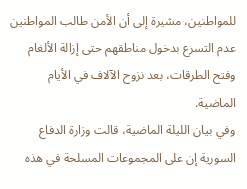للمواطنين، مشيرة إلى أن الأمن طالب المواطنين عدم التسرع بدخول مناطقهم حتى إزالة الألغام وفتح الطرقات، بعد نزوح الآلاف في الأيام الماضية.
وفي بيان الليلة الماضية، قالت وزارة الدفاع السورية إن على المجموعات المسلحة في هذه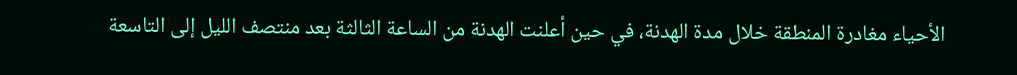الأحياء مغادرة المنطقة خلال مدة الهدنة، في حين أعلنت الهدنة من الساعة الثالثة بعد منتصف الليل إلى التاسعة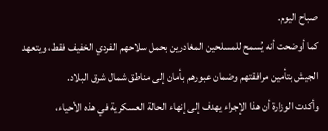صباح اليوم.
كما أوضحت أنه يُسمح للمسلحين المغادرين بحمل سلاحهم الفردي الخفيف فقط، ويتعهد الجيش بتأمين مرافقتهم وضمان عبورهم بأمان إلى مناطق شمال شرق البلاد.
وأكدت الوزارة أن هذا الإجراء يهدف إلى إنهاء الحالة العسكرية في هذه الأحياء،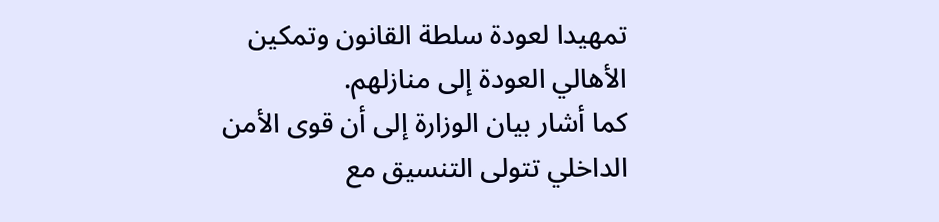تمهيدا لعودة سلطة القانون وتمكين الأهالي العودة إلى منازلهم.
كما أشار بيان الوزارة إلى أن قوى الأمن الداخلي تتولى التنسيق مع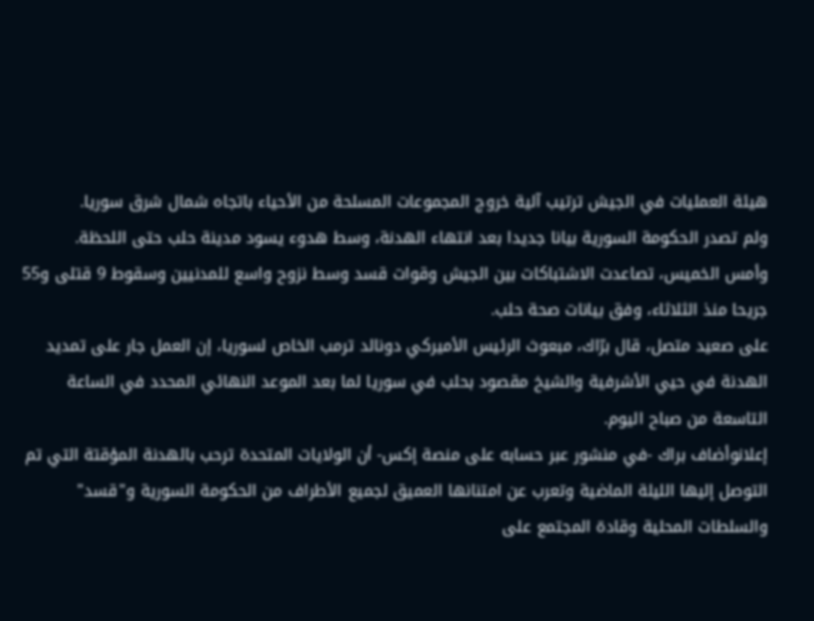هيئة العمليات في الجيش ترتيب آلية خروج المجموعات المسلحة من الأحياء باتجاه شمال شرق سوريا.
ولم تصدر الحكومة السورية بيانا جديدا بعد انتهاء الهدنة، وسط هدوء يسود مدينة حلب حتى اللحظة.
وأمس الخميس، تصاعدت الاشتباكات بين الجيش وقوات قسد وسط نزوح واسع للمدنيين وسقوط 9 قتلى و55 جريحا منذ الثلاثاء، وفق بيانات صحة حلب.
على صعيد متصل، قال برّاك، مبعوث الرئيس الأميركي دونالد ترمب الخاص لسوريا، إن العمل جار على تمديد الهدنة في حيي الأشرفية والشيخ مقصود بحلب في سوريا لما بعد الموعد النهائي المحدد في الساعة التاسعة من صباح اليوم.
إعلانوأضاف براك -في منشور عبر حسابه على منصة إكس- أن الولايات المتحدة ترحب بالهدنة المؤقتة التي تم التوصل إليها الليلة الماضية وتعرب عن امتنانها العميق لجميع الأطراف من الحكومة السورية و"قسد" والسلطات المحلية وقادة المجتمع على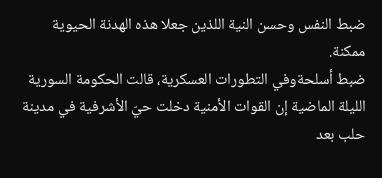ضبط النفس وحسن النية اللذين جعلا هذه الهدنة الحيوية ممكنة.
ضبط أسلحةوفي التطورات العسكرية، قالت الحكومة السورية الليلة الماضية إن القوات الأمنية دخلت حيّ الأشرفية في مدينة حلب بعد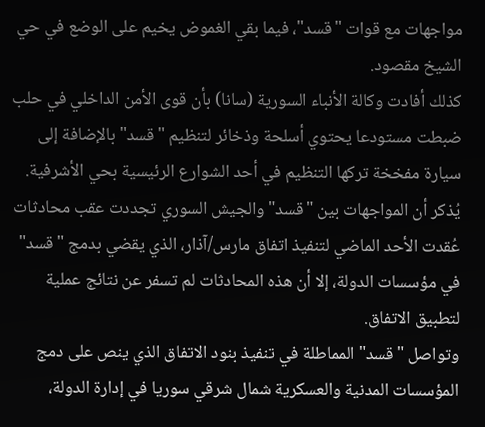مواجهات مع قوات "قسد"، فيما بقي الغموض يخيم على الوضع في حي الشيخ مقصود.
كذلك أفادت وكالة الأنباء السورية (سانا) بأن قوى الأمن الداخلي في حلب ضبطت مستودعا يحتوي أسلحة وذخائر لتنظيم "قسد" بالإضافة إلى سيارة مفخخة تركها التنظيم في أحد الشوارع الرئيسية بحي الأشرفية.
يُذكر أن المواجهات بين "قسد" والجيش السوري تجددت عقب محادثات عُقدت الأحد الماضي لتنفيذ اتفاق مارس/آذار، الذي يقضي بدمج "قسد" في مؤسسات الدولة، إلا أن هذه المحادثات لم تسفر عن نتائج عملية لتطبيق الاتفاق.
وتواصل "قسد" المماطلة في تنفيذ بنود الاتفاق الذي ينص على دمج المؤسسات المدنية والعسكرية شمال شرقي سوريا في إدارة الدولة،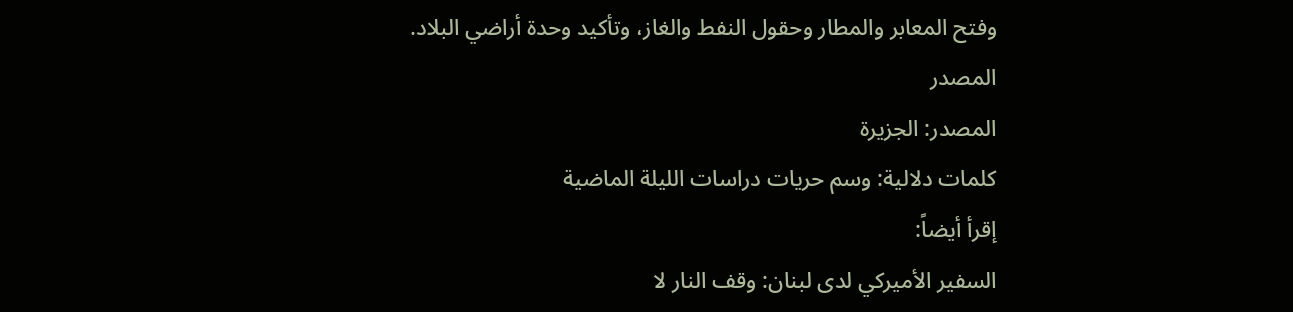وفتح المعابر والمطار وحقول النفط والغاز، وتأكيد وحدة أراضي البلاد.
المصدر
المصدر: الجزيرة
كلمات دلالية: وسم حريات دراسات اللیلة الماضیة
إقرأ أيضاً:
السفير الأميركي لدى لبنان: وقف النار لا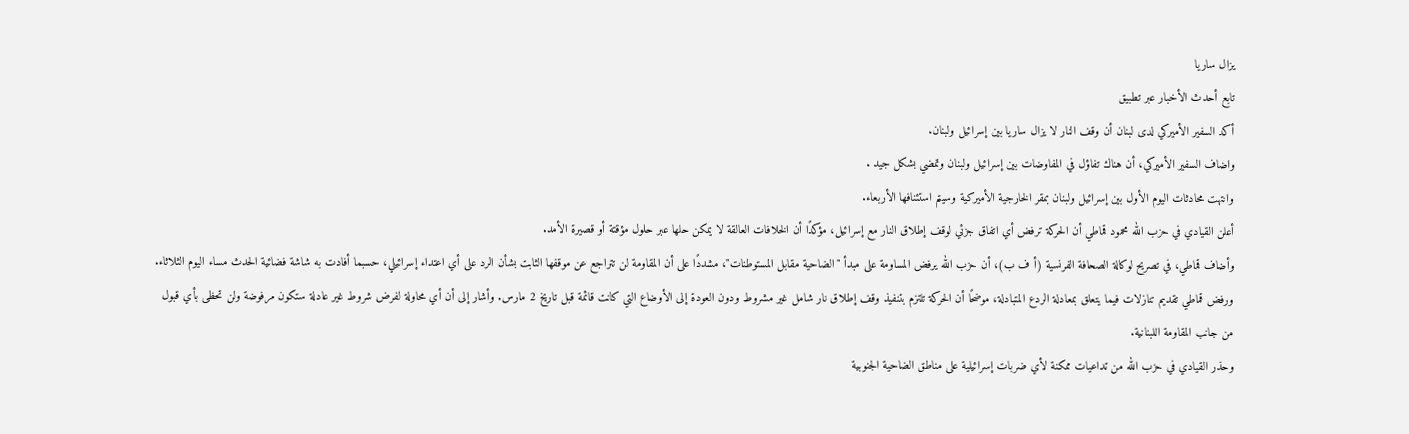يزال ساريا
تابع أحدث الأخبار عبر تطبيق
أكد السفير الأميركي لدى لبنان أن وقف النار لا يزال ساريا بين إسرائيل ولبنان.
واضاف السفير الأميركي، أن هناك تفاؤل في المفاوضات بين إسرائيل ولبنان وتمضي بشكل جيد .
وانتهت محادثات اليوم الأول بين إسرائيل ولبنان بمقر الخارجية الأميركية وسيتم استئنافها الأربعاء.
أعلن القيادي في حزب الله محمود قماطي أن الحركة ترفض أي اتفاق جزئي لوقف إطلاق النار مع إسرائيل، مؤكدًا أن الخلافات العالقة لا يمكن حلها عبر حلول مؤقتة أو قصيرة الأمد.
وأضاف قماطي، في تصريح لوكالة الصحافة الفرنسية (أ ف ب)، أن حزب الله يرفض المساومة على مبدأ "الضاحية مقابل المستوطنات"، مشددًا على أن المقاومة لن تتراجع عن موقفها الثابت بشأن الرد على أي اعتداء إسرائيلي، حسبما أفادت به شاشة فضائية الحدث مساء اليوم الثلاثاء.
ورفض قماطي تقديم تنازلات فيما يتعلق بمعادلة الردع المتبادلة، موضحًا أن الحركة تلتزم بتنفيذ وقف إطلاق نار شامل غير مشروط ودون العودة إلى الأوضاع التي كانت قائمة قبل تاريخ 2 مارس. وأشار إلى أن أي محاولة لفرض شروط غير عادلة ستكون مرفوضة ولن تحظى بأي قبول من جانب المقاومة اللبنانية.
وحذر القيادي في حزب الله من تداعيات ممكنة لأي ضربات إسرائيلية على مناطق الضاحية الجنوبية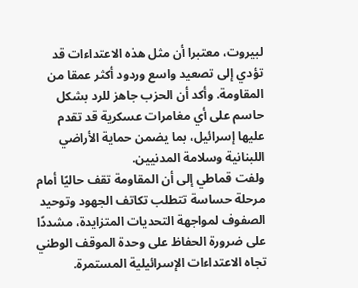لبيروت، معتبرا أن مثل هذه الاعتداءات قد تؤدي إلى تصعيد واسع وردود أكثر عمقا من المقاومة. وأكد أن الحزب جاهز للرد بشكل حاسم على أي مغامرات عسكرية قد تقدم عليها إسرائيل، بما يضمن حماية الأراضي اللبنانية وسلامة المدنيين.
ولفت قماطي إلى أن المقاومة تقف حاليًا أمام مرحلة حساسة تتطلب تكاتف الجهود وتوحيد الصفوف لمواجهة التحديات المتزايدة، مشددًا على ضرورة الحفاظ على وحدة الموقف الوطني تجاه الاعتداءات الإسرائيلية المستمرة.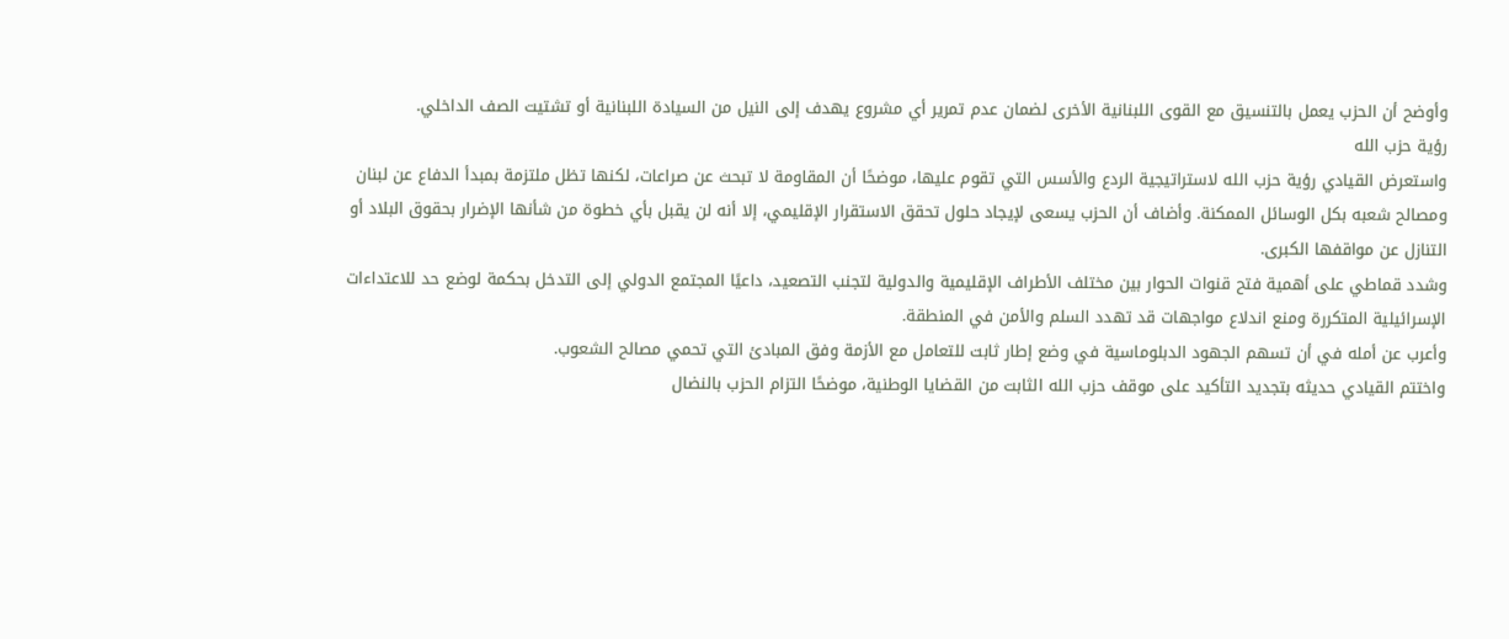وأوضح أن الحزب يعمل بالتنسيق مع القوى اللبنانية الأخرى لضمان عدم تمرير أي مشروع يهدف إلى النيل من السيادة اللبنانية أو تشتيت الصف الداخلي.
رؤية حزب الله
واستعرض القيادي رؤية حزب الله لاستراتيجية الردع والأسس التي تقوم عليها، موضحًا أن المقاومة لا تبحث عن صراعات، لكنها تظل ملتزمة بمبدأ الدفاع عن لبنان ومصالح شعبه بكل الوسائل الممكنة. وأضاف أن الحزب يسعى لإيجاد حلول تحقق الاستقرار الإقليمي، إلا أنه لن يقبل بأي خطوة من شأنها الإضرار بحقوق البلاد أو التنازل عن مواقفها الكبرى.
وشدد قماطي على أهمية فتح قنوات الحوار بين مختلف الأطراف الإقليمية والدولية لتجنب التصعيد، داعيًا المجتمع الدولي إلى التدخل بحكمة لوضع حد للاعتداءات الإسرائيلية المتكررة ومنع اندلاع مواجهات قد تهدد السلم والأمن في المنطقة.
وأعرب عن أمله في أن تسهم الجهود الدبلوماسية في وضع إطار ثابت للتعامل مع الأزمة وفق المبادئ التي تحمي مصالح الشعوب.
واختتم القيادي حديثه بتجديد التأكيد على موقف حزب الله الثابت من القضايا الوطنية، موضحًا التزام الحزب بالنضال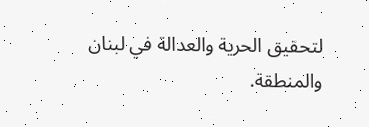لتحقيق الحرية والعدالة في لبنان والمنطقة.